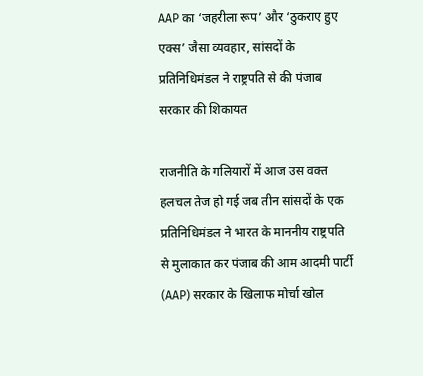AAP का ‘जहरीला रूप’ और ‘ठुकराए हुए एक्स’ जैसा व्यवहार, सांसदों के प्रतिनिधिमंडल ने राष्ट्रपति से की पंजाब सरकार की शिकायत

राजनीति के गलियारों में आज उस वक्त हलचल तेज हो गई जब तीन सांसदों के एक प्रतिनिधिमंडल ने भारत के माननीय राष्ट्रपति से मुलाकात कर पंजाब की आम आदमी पार्टी (AAP) सरकार के खिलाफ मोर्चा खोल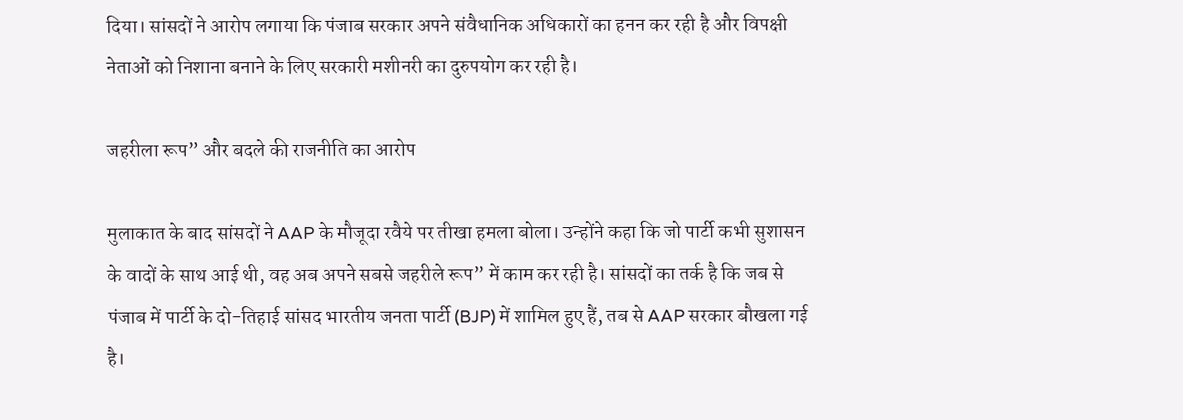दिया। सांसदों ने आरोप लगाया कि पंजाब सरकार अपने संवैधानिक अधिकारों का हनन कर रही है और विपक्षी नेताओं को निशाना बनाने के लिए सरकारी मशीनरी का दुरुपयोग कर रही है।

जहरीला रूप” और बदले की राजनीति का आरोप

मुलाकात के बाद सांसदों ने AAP के मौजूदा रवैये पर तीखा हमला बोला। उन्होंने कहा कि जो पार्टी कभी सुशासन के वादों के साथ आई थी, वह अब अपने सबसे जहरीले रूप” में काम कर रही है। सांसदों का तर्क है कि जब से पंजाब में पार्टी के दो-तिहाई सांसद भारतीय जनता पार्टी (BJP) में शामिल हुए हैं, तब से AAP सरकार बौखला गई है।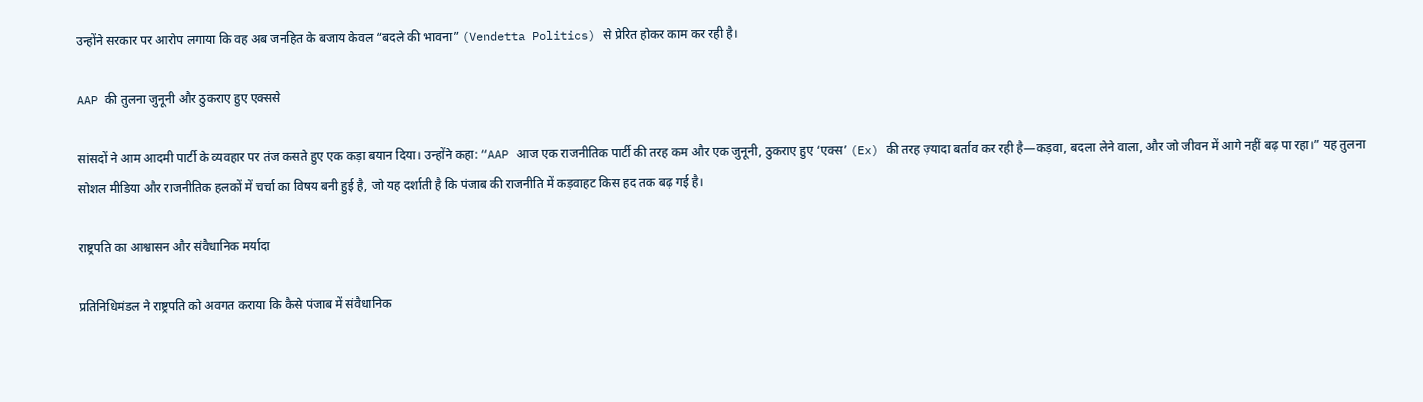उन्होंने सरकार पर आरोप लगाया कि वह अब जनहित के बजाय केवल “बदले की भावना” (Vendetta Politics) से प्रेरित होकर काम कर रही है।

AAP की तुलना जुनूनी और ठुकराए हुए एक्ससे

सांसदों ने आम आदमी पार्टी के व्यवहार पर तंज कसते हुए एक कड़ा बयान दिया। उन्होंने कहा: “AAP आज एक राजनीतिक पार्टी की तरह कम और एक जुनूनी, ठुकराए हुए ‘एक्स’ (Ex) की तरह ज़्यादा बर्ताव कर रही है—कड़वा, बदला लेने वाला, और जो जीवन में आगे नहीं बढ़ पा रहा।” यह तुलना सोशल मीडिया और राजनीतिक हलकों में चर्चा का विषय बनी हुई है, जो यह दर्शाती है कि पंजाब की राजनीति में कड़वाहट किस हद तक बढ़ गई है।

राष्ट्रपति का आश्वासन और संवैधानिक मर्यादा

प्रतिनिधिमंडल ने राष्ट्रपति को अवगत कराया कि कैसे पंजाब में संवैधानिक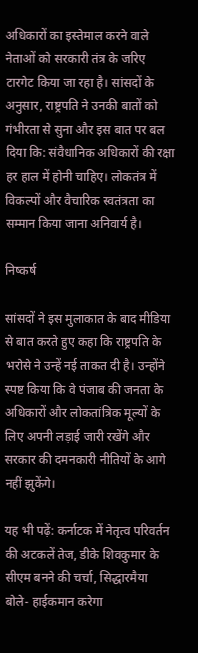अधिकारों का इस्तेमाल करने वाले नेताओं को सरकारी तंत्र के जरिए टारगेट किया जा रहा है। सांसदों के अनुसार, राष्ट्रपति ने उनकी बातों को गंभीरता से सुना और इस बात पर बल दिया कि: संवैधानिक अधिकारों की रक्षा हर हाल में होनी चाहिए। लोकतंत्र में विकल्पों और वैचारिक स्वतंत्रता का सम्मान किया जाना अनिवार्य है।

निष्कर्ष

सांसदों ने इस मुलाकात के बाद मीडिया से बात करते हुए कहा कि राष्ट्रपति के भरोसे ने उन्हें नई ताकत दी है। उन्होंने स्पष्ट किया कि वे पंजाब की जनता के अधिकारों और लोकतांत्रिक मूल्यों के लिए अपनी लड़ाई जारी रखेंगे और सरकार की दमनकारी नीतियों के आगे नहीं झुकेंगे।

यह भी पढ़ें: कर्नाटक में नेतृत्व परिवर्तन की अटकलें तेज, डीके शिवकुमार के सीएम बनने की चर्चा, सिद्धारमैया बोले- हाईकमान करेगा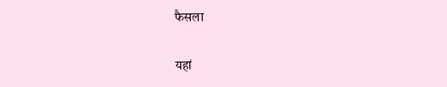फैसला

यहां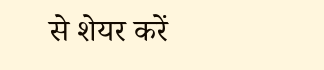से शेयर करें